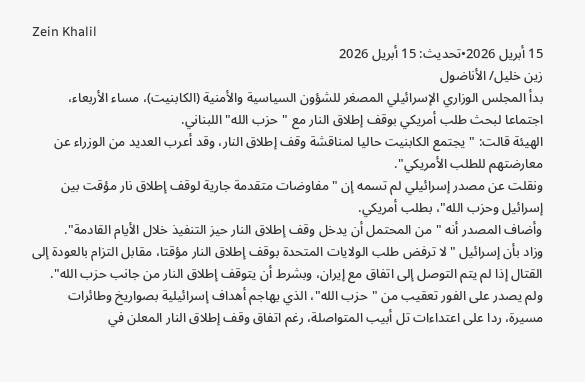Zein Khalil
15 أبريل 2026•تحديث: 15 أبريل 2026
زين خليل/ الأناضول
بدأ المجلس الوزاري الإسرائيلي المصغر للشؤون السياسية والأمنية (الكابنيت)، مساء الأربعاء، اجتماعا لبحث طلب أمريكي بوقف إطلاق النار مع "حزب الله" اللبناني.
الهيئة قالت: "يجتمع الكابنيت حاليا لمناقشة وقف إطلاق النار، وقد أعرب العديد من الوزراء عن معارضتهم للطلب الأمريكي".
ونقلت عن مصدر إسرائيلي لم تسمه إن "مفاوضات متقدمة جارية لوقف إطلاق نار مؤقت بين إسرائيل وحزب الله"، بطلب أمريكي.
وأضاف المصدر أنه "من المحتمل أن يدخل وقف إطلاق النار حيز التنفيذ خلال الأيام القادمة".
وزاد بأن إسرائيل "لا ترفض طلب الولايات المتحدة بوقف إطلاق النار مؤقتا، مقابل التزام بالعودة إلى القتال إذا لم يتم التوصل إلى اتفاق مع إيران، وبشرط أن يتوقف إطلاق النار من جانب حزب الله".
ولم يصدر على الفور تعقيب من "حزب الله"، الذي يهاجم أهداف إسرائيلية بصواريخ وطائرات مسيرة، ردا على اعتداءات تل أبيب المتواصلة، رغم اتفاق وقف إطلاق النار المعلن في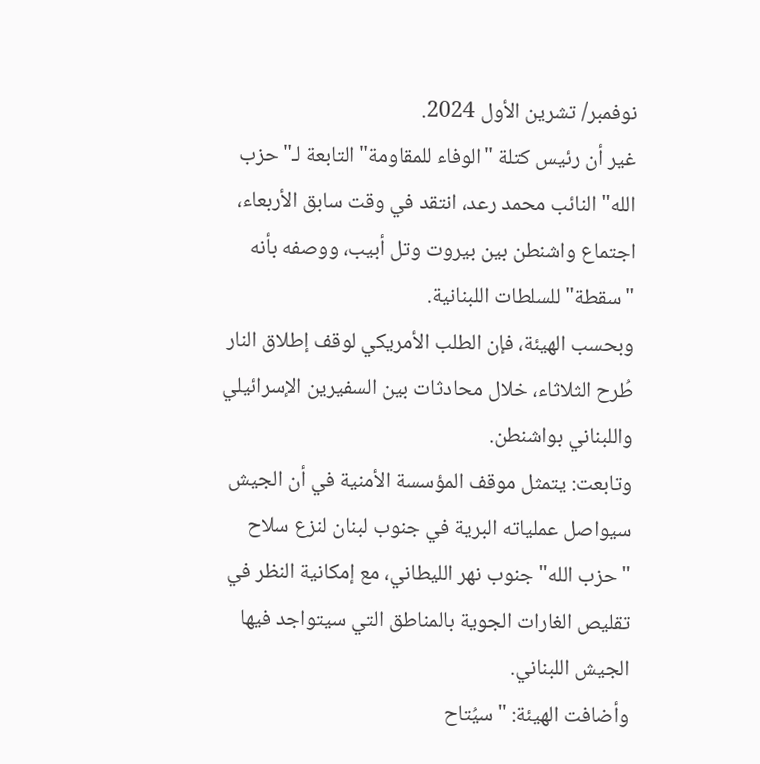نوفمبر/ تشرين الأول 2024.
غير أن رئيس كتلة "الوفاء للمقاومة" التابعة لـ"حزب الله" النائب محمد رعد، انتقد في وقت سابق الأربعاء، اجتماع واشنطن بين بيروت وتل أبيب، ووصفه بأنه "سقطة" للسلطات اللبنانية.
وبحسب الهيئة، فإن الطلب الأمريكي لوقف إطلاق النار طُرح الثلاثاء، خلال محادثات بين السفيرين الإسرائيلي واللبناني بواشنطن.
وتابعت: يتمثل موقف المؤسسة الأمنية في أن الجيش سيواصل عملياته البرية في جنوب لبنان لنزع سلاح "حزب الله" جنوب نهر الليطاني، مع إمكانية النظر في تقليص الغارات الجوية بالمناطق التي سيتواجد فيها الجيش اللبناني.
وأضافت الهيئة: "سيُتاح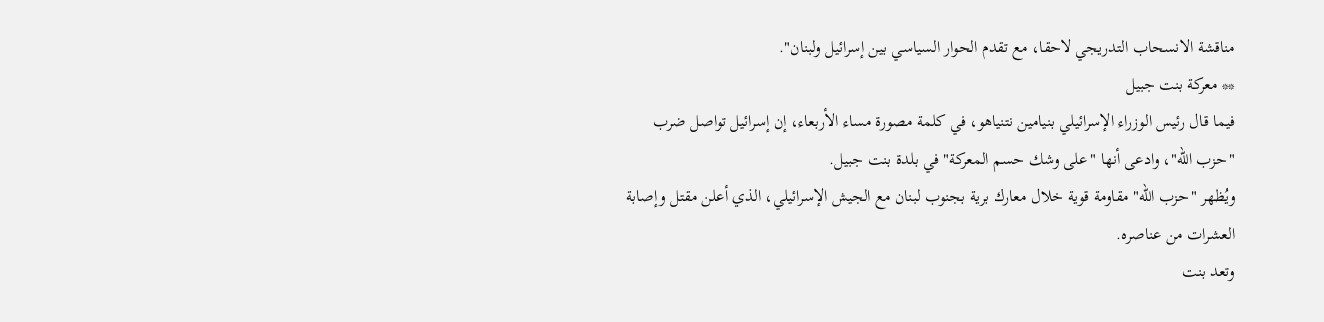مناقشة الانسحاب التدريجي لاحقا، مع تقدم الحوار السياسي بين إسرائيل ولبنان".
** معركة بنت جبيل
فيما قال رئيس الوزراء الإسرائيلي بنيامين نتنياهو، في كلمة مصورة مساء الأربعاء، إن إسرائيل تواصل ضرب "حزب الله"، وادعى أنها "على وشك حسم المعركة" في بلدة بنت جبيل.
ويُظهر "حزب الله" مقاومة قوية خلال معارك برية بجنوب لبنان مع الجيش الإسرائيلي، الذي أعلن مقتل وإصابة العشرات من عناصره.
وتعد بنت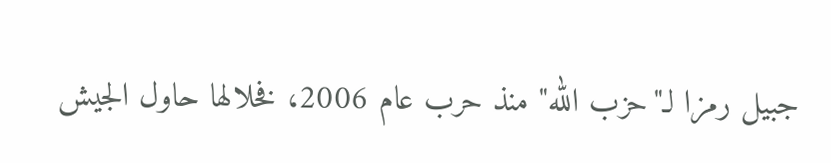جبيل رمزا لـ"حزب الله" منذ حرب عام 2006، فخلالها حاول الجيش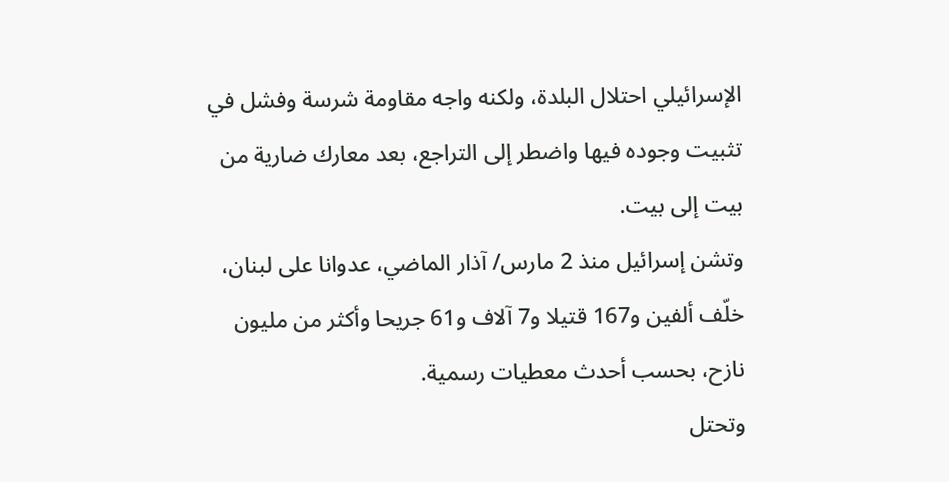الإسرائيلي احتلال البلدة، ولكنه واجه مقاومة شرسة وفشل في تثبيت وجوده فيها واضطر إلى التراجع، بعد معارك ضارية من بيت إلى بيت.
وتشن إسرائيل منذ 2 مارس/ آذار الماضي، عدوانا على لبنان، خلّف ألفين و167 قتيلا و7 آلاف و61 جريحا وأكثر من مليون نازح، بحسب أحدث معطيات رسمية.
وتحتل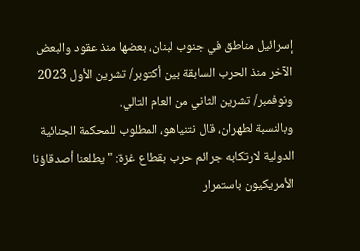إسرائيل مناطق في جنوب لبنان، بعضها منذ عقود والبعض الآخر منذ الحرب السابقة بين أكتوبر/ تشرين الأول 2023 ونوفمبر/ تشرين الثاني من العام التالي.
وبالنسبة لطهران، قال نتنياهو، المطلوب للمحكمة الجنائية الدولية لارتكابه جرائم حرب بقطاع غزة: "يطلعنا أصدقاؤنا الأمريكيون باستمرار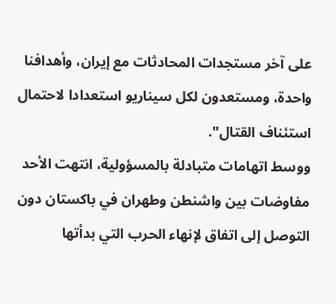على آخر مستجدات المحادثات مع إيران، وأهدافنا واحدة، ومستعدون لكل سيناريو استعدادا لاحتمال استئناف القتال".
ووسط اتهامات متبادلة بالمسؤولية، انتهت الأحد مفاوضات بين واشنطن وطهران في باكستان دون التوصل إلى اتفاق لإنهاء الحرب التي بدأتها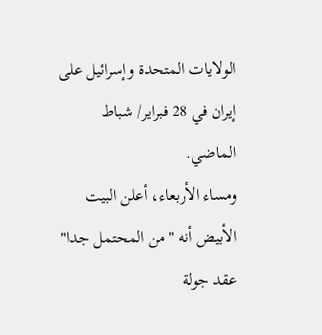الولايات المتحدة وإسرائيل على إيران في 28 فبراير/ شباط الماضي.
ومساء الأربعاء، أعلن البيت الأبيض أنه "من المحتمل جدا" عقد جولة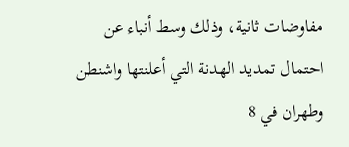مفاوضات ثانية، وذلك وسط أنباء عن احتمال تمديد الهدنة التي أعلنتها واشنطن وطهران في 8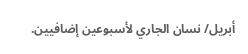أبريل/ نسان الجاري لأسبوعين إضافيين.